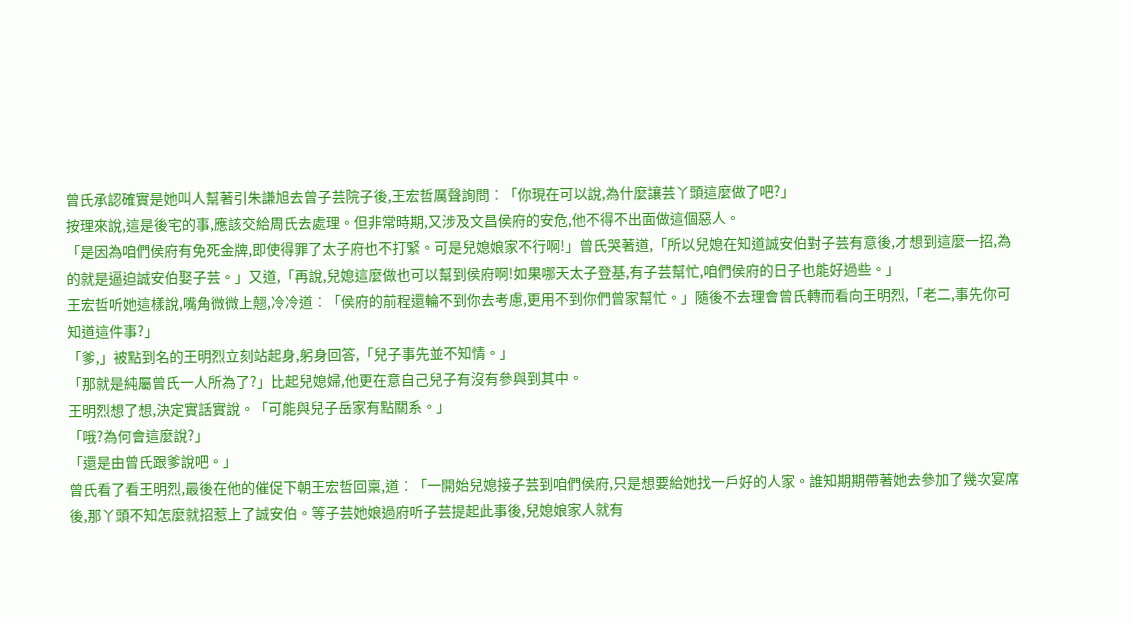曾氏承認確實是她叫人幫著引朱謙旭去曾子芸院子後,王宏哲厲聲詢問︰「你現在可以說,為什麼讓芸丫頭這麼做了吧?」
按理來說,這是後宅的事,應該交給周氏去處理。但非常時期,又涉及文昌侯府的安危,他不得不出面做這個惡人。
「是因為咱們侯府有免死金牌,即使得罪了太子府也不打緊。可是兒媳娘家不行啊!」曾氏哭著道,「所以兒媳在知道誠安伯對子芸有意後,才想到這麼一招,為的就是逼迫誠安伯娶子芸。」又道,「再說,兒媳這麼做也可以幫到侯府啊!如果哪天太子登基,有子芸幫忙,咱們侯府的日子也能好過些。」
王宏哲听她這樣說,嘴角微微上翹,冷冷道︰「侯府的前程還輪不到你去考慮,更用不到你們曾家幫忙。」隨後不去理會曾氏轉而看向王明烈,「老二,事先你可知道這件事?」
「爹,」被點到名的王明烈立刻站起身,躬身回答,「兒子事先並不知情。」
「那就是純屬曾氏一人所為了?」比起兒媳婦,他更在意自己兒子有沒有參與到其中。
王明烈想了想,決定實話實說。「可能與兒子岳家有點關系。」
「哦?為何會這麼說?」
「還是由曾氏跟爹說吧。」
曾氏看了看王明烈,最後在他的催促下朝王宏哲回稟,道︰「一開始兒媳接子芸到咱們侯府,只是想要給她找一戶好的人家。誰知期期帶著她去參加了幾次宴席後,那丫頭不知怎麼就招惹上了誠安伯。等子芸她娘過府听子芸提起此事後,兒媳娘家人就有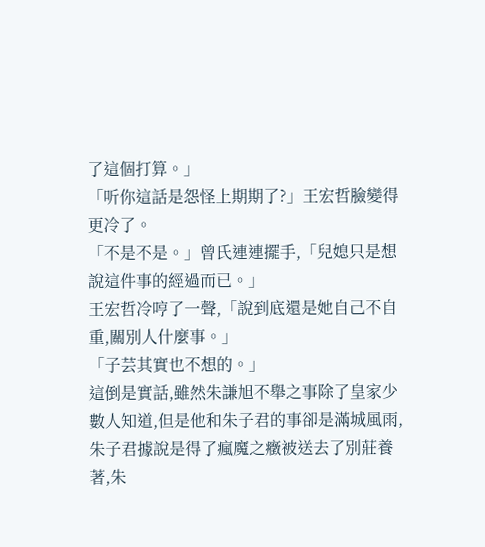了這個打算。」
「听你這話是怨怪上期期了?」王宏哲臉變得更冷了。
「不是不是。」曾氏連連擺手,「兒媳只是想說這件事的經過而已。」
王宏哲冷哼了一聲,「說到底還是她自己不自重,關別人什麼事。」
「子芸其實也不想的。」
這倒是實話,雖然朱謙旭不舉之事除了皇家少數人知道,但是他和朱子君的事卻是滿城風雨,朱子君據說是得了瘋魔之癥被送去了別莊養著,朱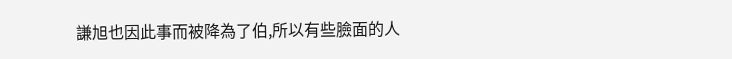謙旭也因此事而被降為了伯,所以有些臉面的人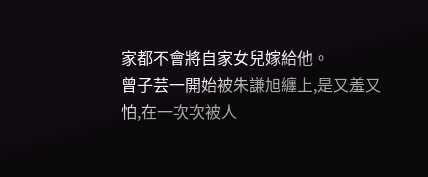家都不會將自家女兒嫁給他。
曾子芸一開始被朱謙旭纏上,是又羞又怕,在一次次被人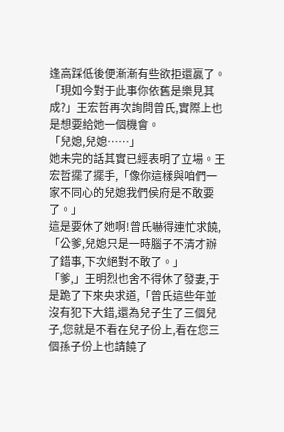逢高踩低後便漸漸有些欲拒還贏了。
「現如今對于此事你依舊是樂見其成?」王宏哲再次詢問曾氏,實際上也是想要給她一個機會。
「兒媳,兒媳……」
她未完的話其實已經表明了立場。王宏哲擺了擺手,「像你這樣與咱們一家不同心的兒媳我們侯府是不敢要了。」
這是要休了她啊!曾氏嚇得連忙求饒,「公爹,兒媳只是一時腦子不清才辦了錯事,下次絕對不敢了。」
「爹,」王明烈也舍不得休了發妻,于是跪了下來央求道,「曾氏這些年並沒有犯下大錯,還為兒子生了三個兒子,您就是不看在兒子份上,看在您三個孫子份上也請饒了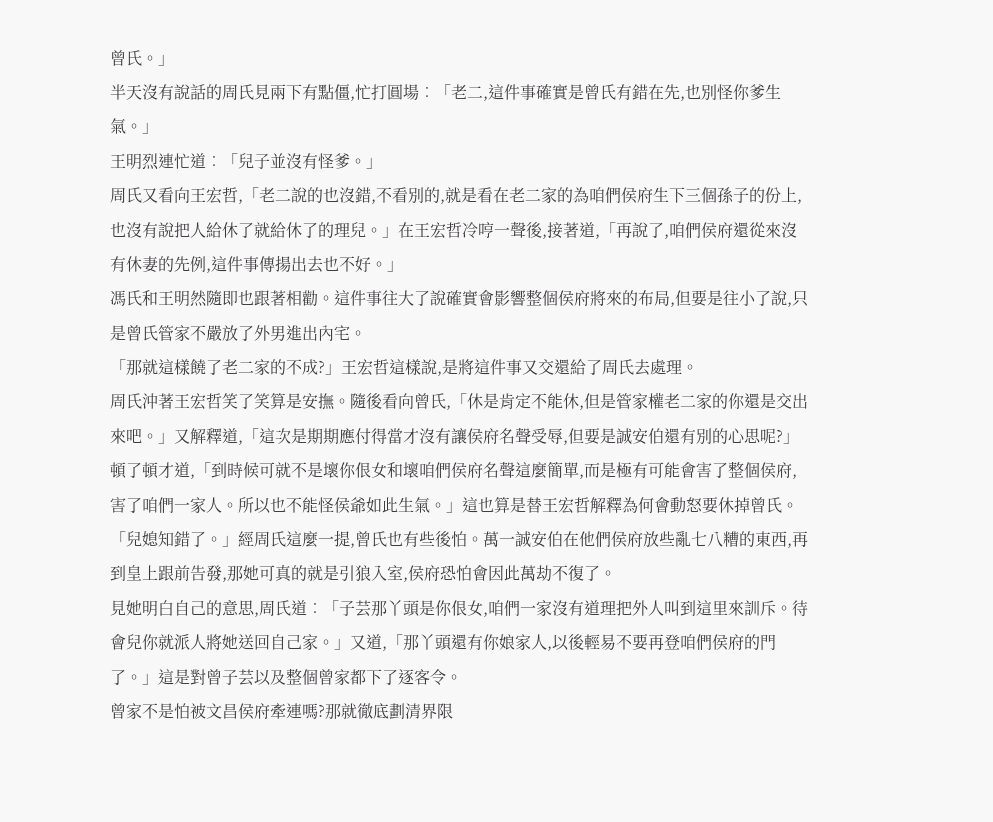曾氏。」
半天沒有說話的周氏見兩下有點僵,忙打圓場︰「老二,這件事確實是曾氏有錯在先,也別怪你爹生氣。」
王明烈連忙道︰「兒子並沒有怪爹。」
周氏又看向王宏哲,「老二說的也沒錯,不看別的,就是看在老二家的為咱們侯府生下三個孫子的份上,也沒有說把人給休了就給休了的理兒。」在王宏哲冷哼一聲後,接著道,「再說了,咱們侯府還從來沒有休妻的先例,這件事傳揚出去也不好。」
馮氏和王明然隨即也跟著相勸。這件事往大了說確實會影響整個侯府將來的布局,但要是往小了說,只是曾氏管家不嚴放了外男進出內宅。
「那就這樣饒了老二家的不成?」王宏哲這樣說,是將這件事又交還給了周氏去處理。
周氏沖著王宏哲笑了笑算是安撫。隨後看向曾氏,「休是肯定不能休,但是管家權老二家的你還是交出來吧。」又解釋道,「這次是期期應付得當才沒有讓侯府名聲受辱,但要是誠安伯還有別的心思呢?」頓了頓才道,「到時候可就不是壞你佷女和壞咱們侯府名聲這麼簡單,而是極有可能會害了整個侯府,害了咱們一家人。所以也不能怪侯爺如此生氣。」這也算是替王宏哲解釋為何會動怒要休掉曾氏。
「兒媳知錯了。」經周氏這麼一提,曾氏也有些後怕。萬一誠安伯在他們侯府放些亂七八糟的東西,再到皇上跟前告發,那她可真的就是引狼入室,侯府恐怕會因此萬劫不復了。
見她明白自己的意思,周氏道︰「子芸那丫頭是你佷女,咱們一家沒有道理把外人叫到這里來訓斥。待會兒你就派人將她送回自己家。」又道,「那丫頭還有你娘家人,以後輕易不要再登咱們侯府的門了。」這是對曾子芸以及整個曾家都下了逐客令。
曾家不是怕被文昌侯府牽連嗎?那就徹底劃清界限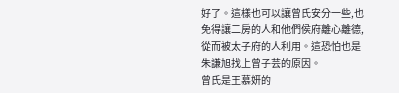好了。這樣也可以讓曾氏安分一些,也免得讓二房的人和他們侯府離心離德,從而被太子府的人利用。這恐怕也是朱謙旭找上曾子芸的原因。
曾氏是王慕妍的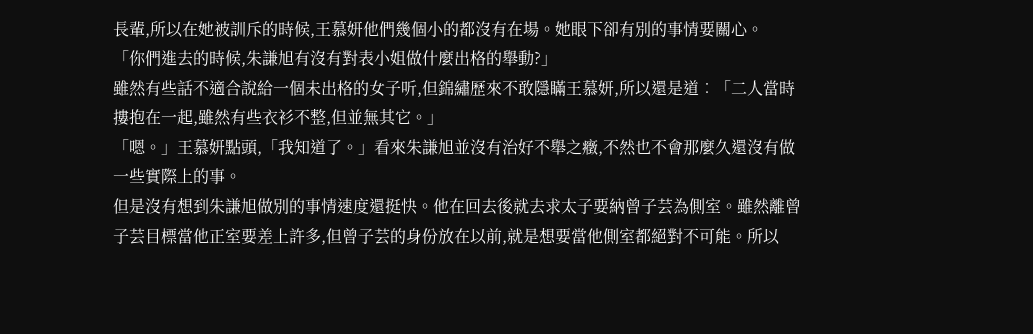長輩,所以在她被訓斥的時候,王慕妍他們幾個小的都沒有在場。她眼下卻有別的事情要關心。
「你們進去的時候,朱謙旭有沒有對表小姐做什麼出格的舉動?」
雖然有些話不適合說給一個未出格的女子听,但錦繡歷來不敢隱瞞王慕妍,所以還是道︰「二人當時摟抱在一起,雖然有些衣衫不整,但並無其它。」
「嗯。」王慕妍點頭,「我知道了。」看來朱謙旭並沒有治好不舉之癥,不然也不會那麼久還沒有做一些實際上的事。
但是沒有想到朱謙旭做別的事情速度還挺快。他在回去後就去求太子要納曾子芸為側室。雖然離曾子芸目標當他正室要差上許多,但曾子芸的身份放在以前,就是想要當他側室都絕對不可能。所以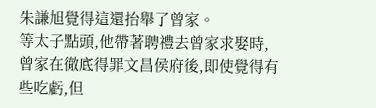朱謙旭覺得這還抬舉了曾家。
等太子點頭,他帶著聘禮去曾家求娶時,曾家在徹底得罪文昌侯府後,即使覺得有些吃虧,但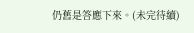仍舊是答應下來。(未完待續)